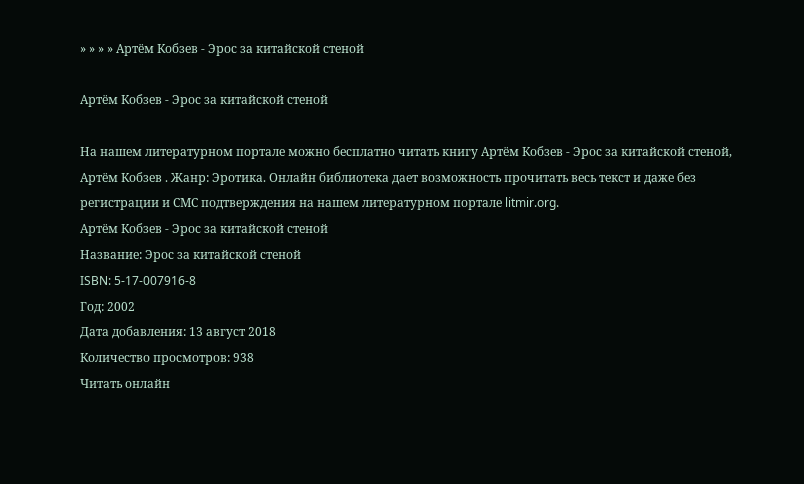» » » » Артём Кобзев - Эрос за китайской стеной

Артём Кобзев - Эрос за китайской стеной

На нашем литературном портале можно бесплатно читать книгу Артём Кобзев - Эрос за китайской стеной, Артём Кобзев . Жанр: Эротика. Онлайн библиотека дает возможность прочитать весь текст и даже без регистрации и СМС подтверждения на нашем литературном портале litmir.org.
Артём Кобзев - Эрос за китайской стеной
Название: Эрос за китайской стеной
ISBN: 5-17-007916-8
Год: 2002
Дата добавления: 13 август 2018
Количество просмотров: 938
Читать онлайн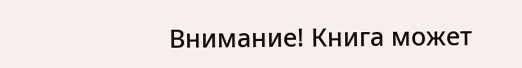Внимание! Книга может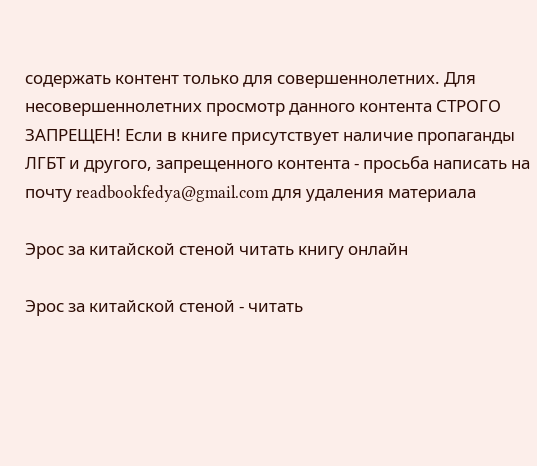содержать контент только для совершеннолетних. Для несовершеннолетних просмотр данного контента СТРОГО ЗАПРЕЩЕН! Если в книге присутствует наличие пропаганды ЛГБТ и другого, запрещенного контента - просьба написать на почту readbookfedya@gmail.com для удаления материала

Эрос за китайской стеной читать книгу онлайн

Эрос за китайской стеной - читать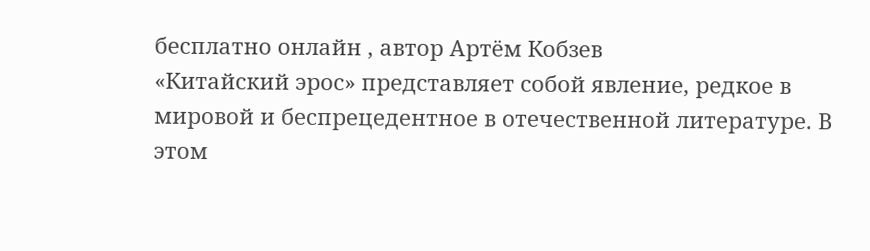бесплатно онлайн , автор Артём Кобзев
«Китайский эрос» представляет собой явление, редкое в мировой и беспрецедентное в отечественной литературе. В этом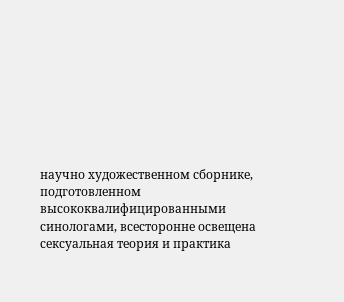научно художественном сборнике, подготовленном высококвалифицированными синологами, всесторонне освещена сексуальная теория и практика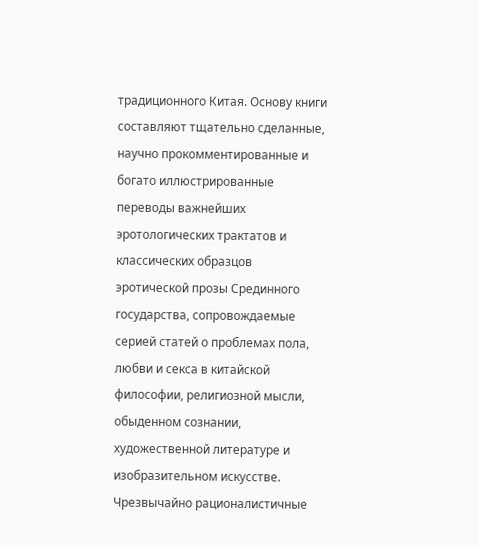традиционного Китая. Основу книги составляют тщательно сделанные, научно прокомментированные и богато иллюстрированные переводы важнейших эротологических трактатов и классических образцов эротической прозы Срединного государства, сопровождаемые серией статей о проблемах пола, любви и секса в китайской философии, религиозной мысли, обыденном сознании, художественной литературе и изобразительном искусстве. Чрезвычайно рационалистичные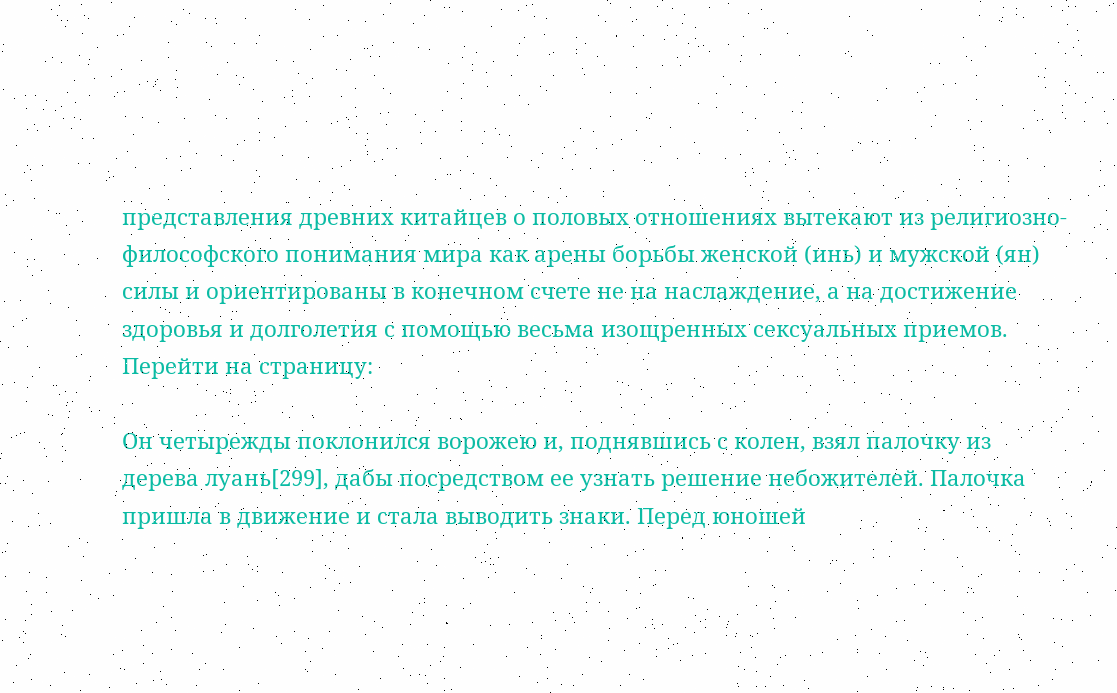представления древних китайцев о половых отношениях вытекают из религиозно-философского понимания мира как арены борьбы женской (инь) и мужской (ян) силы и ориентированы в конечном счете не на наслаждение, а на достижение здоровья и долголетия с помощью весьма изощренных сексуальных приемов.
Перейти на страницу:

Он четырежды поклонился ворожею и, поднявшись с колен, взял палочку из дерева луань[299], дабы посредством ее узнать решение небожителей. Палочка пришла в движение и стала выводить знаки. Перед юношей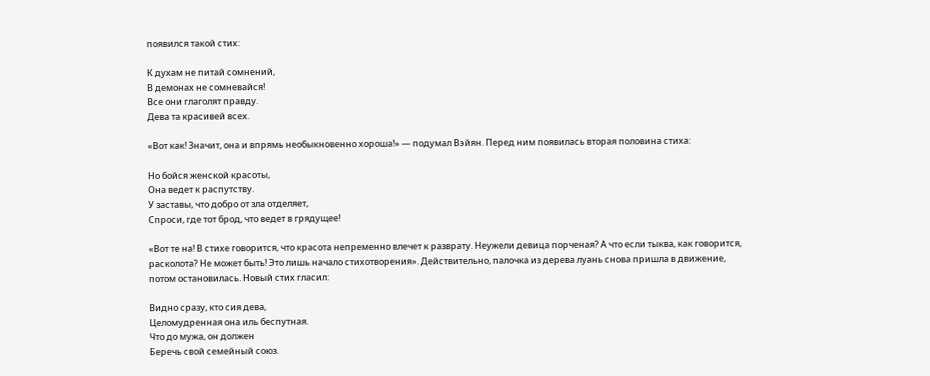появился такой стих:

К духам не питай сомнений,
В демонах не сомневайся!
Все они глаголят правду.
Дева та красивей всех.

«Вот как! Значит, она и впрямь необыкновенно хороша!» — подумал Вэйян. Перед ним появилась вторая половина стиха:

Но бойся женской красоты,
Она ведет к распутству.
У заставы, что добро от зла отделяет,
Спроси, где тот брод, что ведет в грядущее!

«Вот те на! В стихе говорится, что красота непременно влечет к разврату. Неужели девица порченая? А что если тыква, как говорится, расколота? Не может быть! Это лишь начало стихотворения». Действительно, палочка из дерева луань снова пришла в движение, потом остановилась. Новый стих гласил:

Видно сразу, кто сия дева,
Целомудренная она иль беспутная.
Что до мужа, он должен
Беречь свой семейный союз.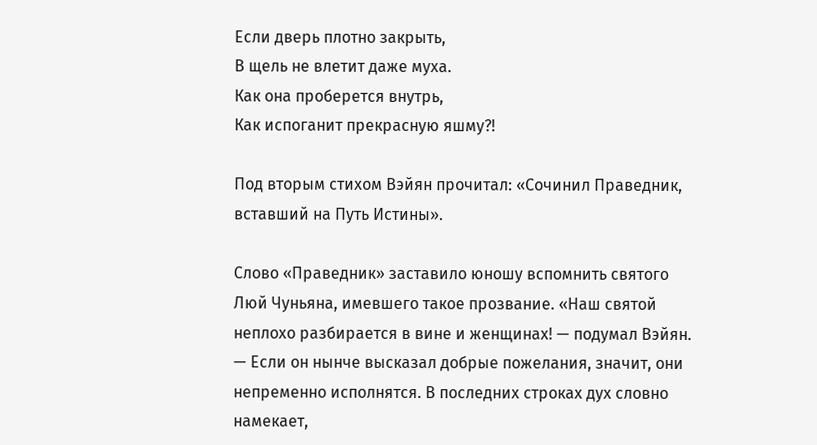Если дверь плотно закрыть,
В щель не влетит даже муха.
Как она проберется внутрь,
Как испоганит прекрасную яшму?!

Под вторым стихом Вэйян прочитал: «Сочинил Праведник, вставший на Путь Истины».

Слово «Праведник» заставило юношу вспомнить святого Люй Чуньяна, имевшего такое прозвание. «Наш святой неплохо разбирается в вине и женщинах! — подумал Вэйян. — Если он нынче высказал добрые пожелания, значит, они непременно исполнятся. В последних строках дух словно намекает,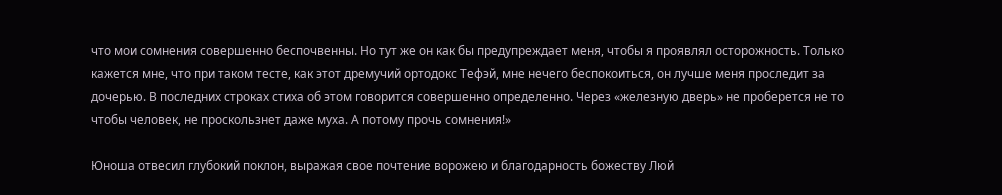что мои сомнения совершенно беспочвенны. Но тут же он как бы предупреждает меня, чтобы я проявлял осторожность. Только кажется мне, что при таком тесте, как этот дремучий ортодокс Тефэй, мне нечего беспокоиться, он лучше меня проследит за дочерью. В последних строках стиха об этом говорится совершенно определенно. Через «железную дверь» не проберется не то чтобы человек, не проскользнет даже муха. А потому прочь сомнения!»

Юноша отвесил глубокий поклон, выражая свое почтение ворожею и благодарность божеству Люй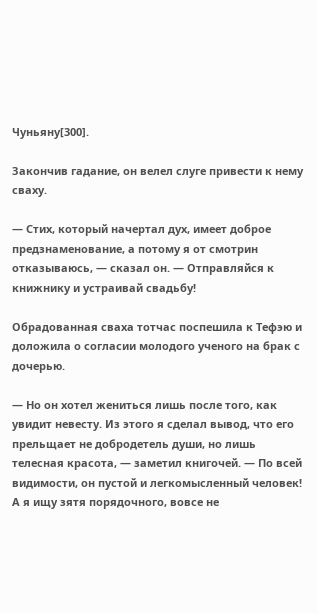Чуньяну[300].

Закончив гадание, он велел слуге привести к нему сваху.

— Стих, который начертал дух, имеет доброе предзнаменование, а потому я от смотрин отказываюсь, — сказал он. — Отправляйся к книжнику и устраивай свадьбу!

Обрадованная сваха тотчас поспешила к Тефэю и доложила о согласии молодого ученого на брак с дочерью.

— Но он хотел жениться лишь после того, как увидит невесту. Из этого я сделал вывод, что его прельщает не добродетель души, но лишь телесная красота, — заметил книгочей. — По всей видимости, он пустой и легкомысленный человек! А я ищу зятя порядочного, вовсе не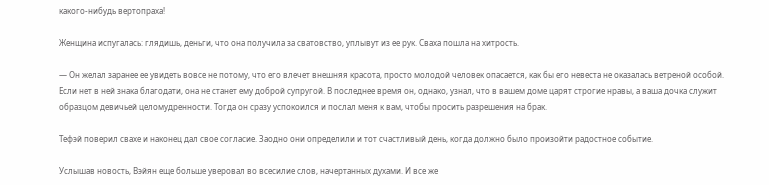какого-нибудь вертопраха!

Женщина испугалась: глядишь, деньги, что она получила за сватовство, уплывут из ее рук. Сваха пошла на хитрость.

— Он желал заранее ее увидеть вовсе не потому, что его влечет внешняя красота, просто молодой человек опасается, как бы его невеста не оказалась ветреной особой. Если нет в ней знака благодати, она не станет ему доброй супругой. В последнее время он, однако, узнал, что в вашем доме царят строгие нравы, а ваша дочка служит образцом девичьей целомудренности. Тогда он сразу успокоился и послал меня к вам, чтобы просить разрешения на брак.

Тефэй поверил свахе и наконец дал свое согласие. Заодно они определили и тот счастливый день, когда должно было произойти радостное событие.

Услышав новость, Вэйян еще больше уверовал во всесилие слов, начертанных духами. И все же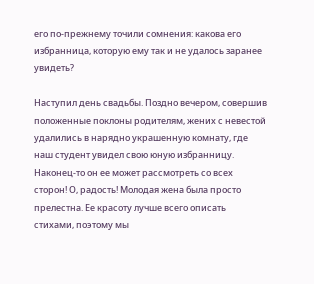его по-прежнему точили сомнения: какова его избранница, которую ему так и не удалось заранее увидеть?

Наступил день свадьбы. Поздно вечером, совершив положенные поклоны родителям, жених с невестой удалились в нарядно украшенную комнату, где наш студент увидел свою юную избранницу. Наконец-то он ее может рассмотреть со всех сторон! О, радость! Молодая жена была просто прелестна. Ее красоту лучше всего описать стихами, поэтому мы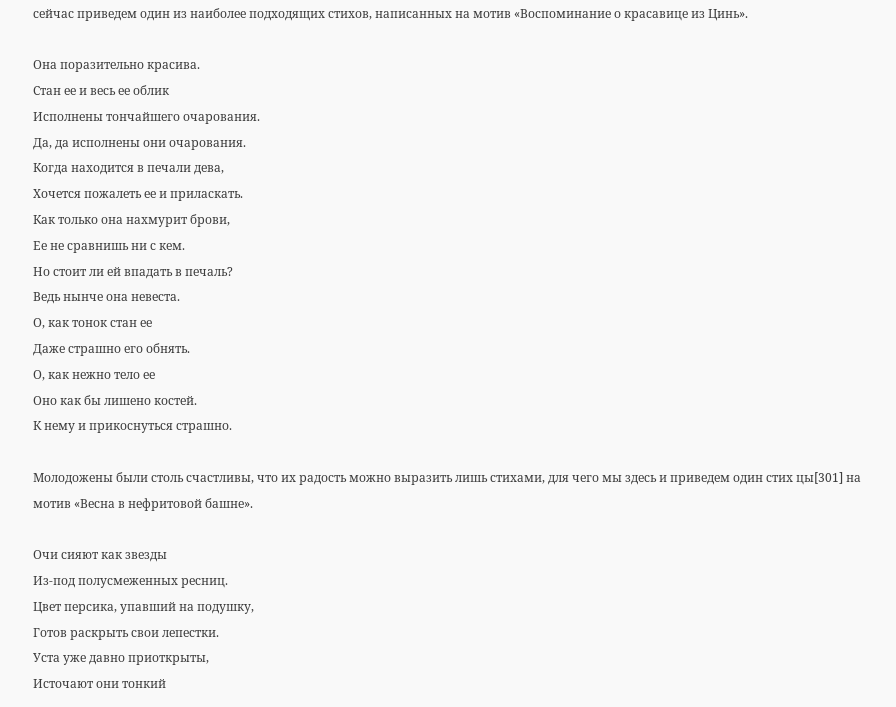сейчас приведем один из наиболее подходящих стихов, написанных на мотив «Воспоминание о красавице из Цинь».

Она поразительно красива.
Стан ее и весь ее облик
Исполнены тончайшего очарования.
Да, да исполнены они очарования.
Когда находится в печали дева,
Хочется пожалеть ее и приласкать.
Как только она нахмурит брови,
Ее не сравнишь ни с кем.
Но стоит ли ей впадать в печаль?
Ведь нынче она невеста.
О, как тонок стан ее
Даже страшно его обнять.
О, как нежно тело ее
Оно как бы лишено костей.
К нему и прикоснуться страшно.

Молодожены были столь счастливы, что их радость можно выразить лишь стихами, для чего мы здесь и приведем один стих цы[301] на мотив «Весна в нефритовой башне».

Очи сияют как звезды
Из-под полусмеженных ресниц.
Цвет персика, упавший на подушку,
Готов раскрыть свои лепестки.
Уста уже давно приоткрыты,
Источают они тонкий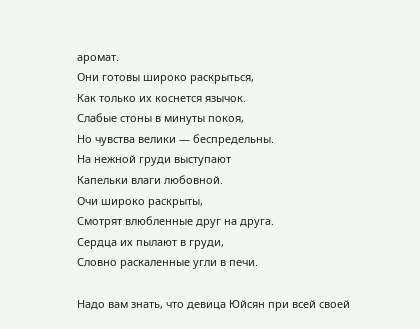аромат.
Они готовы широко раскрыться,
Как только их коснется язычок.
Слабые стоны в минуты покоя,
Но чувства велики — беспредельны.
На нежной груди выступают
Капельки влаги любовной.
Очи широко раскрыты,
Смотрят влюбленные друг на друга.
Сердца их пылают в груди,
Словно раскаленные угли в печи.

Надо вам знать, что девица Юйсян при всей своей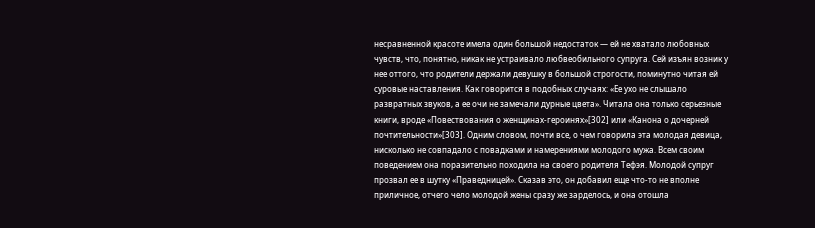несравненной красоте имела один большой недостаток — ей не хватало любовных чувств, что, понятно, никак не устраивало любвеобильного супруга. Сей изъян возник у нее оттого, что родители держали девушку в большой строгости, поминутно читая ей суровые наставления. Как говорится в подобных случаях: «Ее ухо не слышало развратных звуков, а ее очи не замечали дурные цвета». Читала она только серьезные книги, вроде «Повествования о женщинах-героинях»[302] или «Канона о дочерней почтительности»[303]. Одним словом, почти все, о чем говорила эта молодая девица, нисколько не совпадало с повадками и намерениями молодого мужа. Всем своим поведением она поразительно походила на своего родителя Тефэя. Молодой супруг прозвал ее в шутку «Праведницей». Сказав это, он добавил еще что-то не вполне приличное, отчего чело молодой жены сразу же зарделось, и она отошла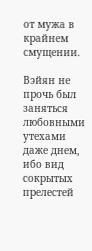от мужа в крайнем смущении.

Вэйян не прочь был заняться любовными утехами даже днем, ибо вид сокрытых прелестей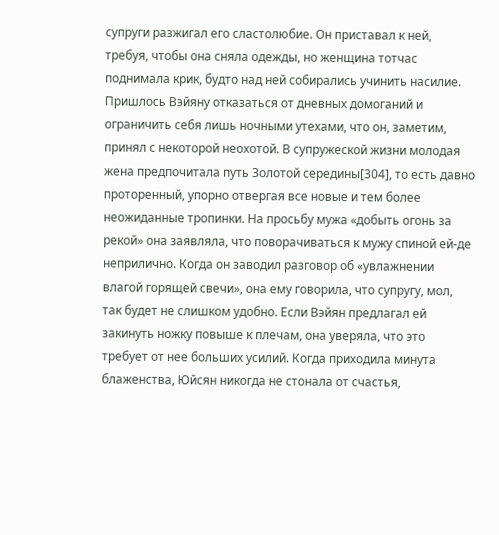супруги разжигал его сластолюбие. Он приставал к ней, требуя, чтобы она сняла одежды, но женщина тотчас поднимала крик, будто над ней собирались учинить насилие. Пришлось Вэйяну отказаться от дневных домоганий и ограничить себя лишь ночными утехами, что он, заметим, принял с некоторой неохотой. В супружеской жизни молодая жена предпочитала путь Золотой середины[304], то есть давно проторенный, упорно отвергая все новые и тем более неожиданные тропинки. На просьбу мужа «добыть огонь за рекой» она заявляла, что поворачиваться к мужу спиной ей-де неприлично. Когда он заводил разговор об «увлажнении влагой горящей свечи», она ему говорила, что супругу, мол, так будет не слишком удобно. Если Вэйян предлагал ей закинуть ножку повыше к плечам, она уверяла, что это требует от нее больших усилий. Когда приходила минута блаженства, Юйсян никогда не стонала от счастья,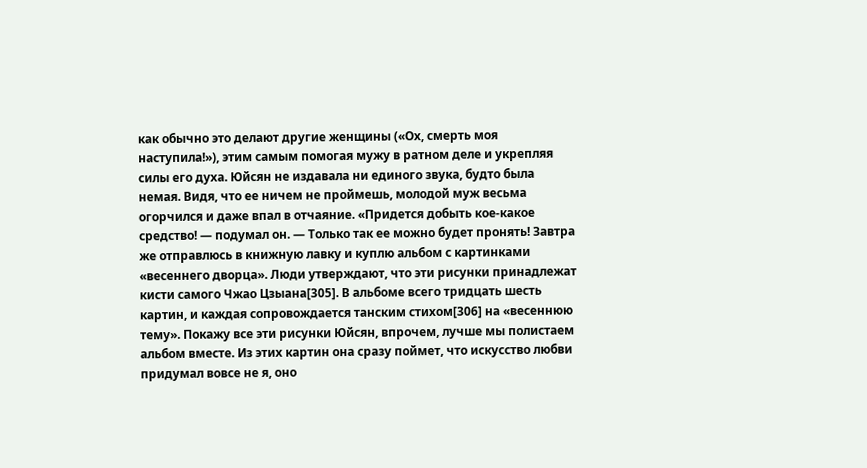как обычно это делают другие женщины («Ох, смерть моя наступила!»), этим самым помогая мужу в ратном деле и укрепляя силы его духа. Юйсян не издавала ни единого звука, будто была немая. Видя, что ее ничем не проймешь, молодой муж весьма огорчился и даже впал в отчаяние. «Придется добыть кое-какое средство! — подумал он. — Только так ее можно будет пронять! Завтра же отправлюсь в книжную лавку и куплю альбом с картинками «весеннего дворца». Люди утверждают, что эти рисунки принадлежат кисти самого Чжао Цзыана[305]. В альбоме всего тридцать шесть картин, и каждая сопровождается танским стихом[306] на «весеннюю тему». Покажу все эти рисунки Юйсян, впрочем, лучше мы полистаем альбом вместе. Из этих картин она сразу поймет, что искусство любви придумал вовсе не я, оно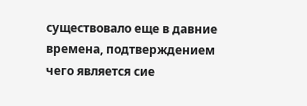существовало еще в давние времена, подтверждением чего является сие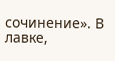сочинение». В лавке,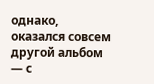однако, оказался совсем другой альбом — с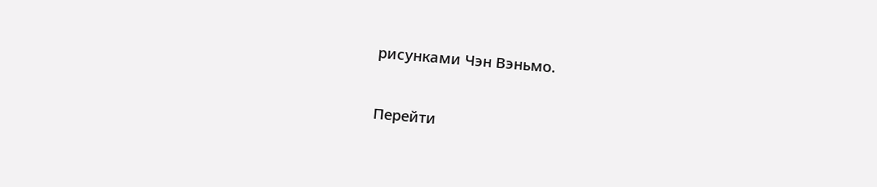рисунками Чэн Вэньмо.

Перейти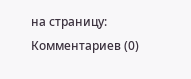на страницу:
Комментариев (0)